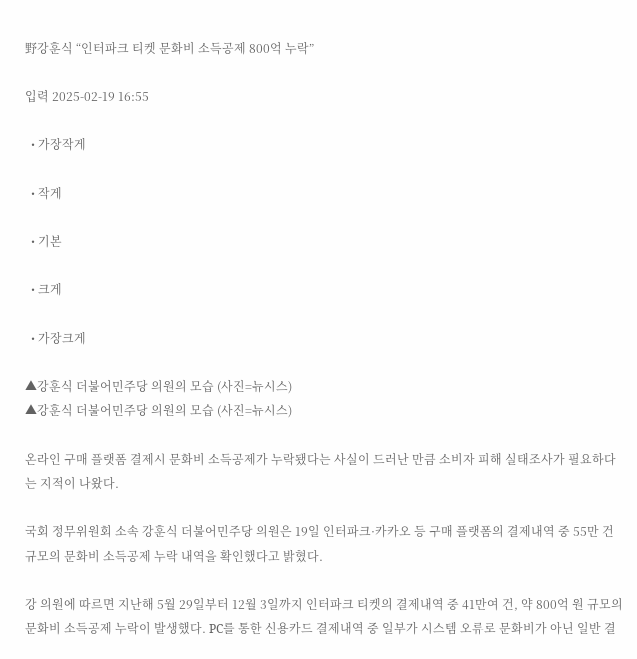野강훈식 “인터파크 티켓 문화비 소득공제 800억 누락”

입력 2025-02-19 16:55

  • 가장작게

  • 작게

  • 기본

  • 크게

  • 가장크게

▲강훈식 더불어민주당 의원의 모습 (사진=뉴시스)
▲강훈식 더불어민주당 의원의 모습 (사진=뉴시스)

온라인 구매 플랫폼 결제시 문화비 소득공제가 누락됐다는 사실이 드러난 만큼 소비자 피해 실태조사가 필요하다는 지적이 나왔다.

국회 정무위원회 소속 강훈식 더불어민주당 의원은 19일 인터파크·카카오 등 구매 플랫폼의 결제내역 중 55만 건 규모의 문화비 소득공제 누락 내역을 확인했다고 밝혔다.

강 의원에 따르면 지난해 5월 29일부터 12월 3일까지 인터파크 티켓의 결제내역 중 41만여 건, 약 800억 원 규모의 문화비 소득공제 누락이 발생했다. PC를 통한 신용카드 결제내역 중 일부가 시스템 오류로 문화비가 아닌 일반 결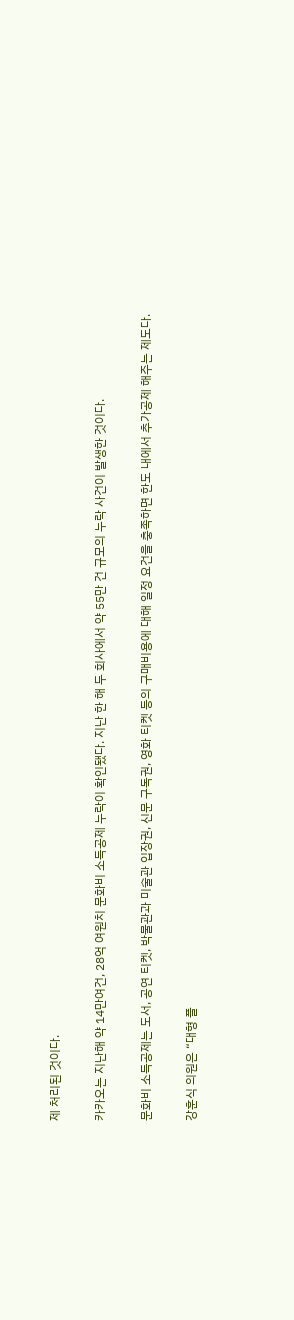제 처리된 것이다.

카카오는 지난해 약 14만여건, 28억 여원치 문화비 소득공제 누락이 확인됐다. 지난 한 해 두 회사에서 약 55만 건 규모의 누락 사건이 발생한 것이다.

문화비 소득공제는 도서, 공연 티켓, 박물관과 미술관 입장권, 신문 구독권, 영화 티켓 등의 구매비용에 대해 일정 요건을 충족하면 한도 내에서 추가공제 해주는 제도다.

강훈식 의원은 “대형 플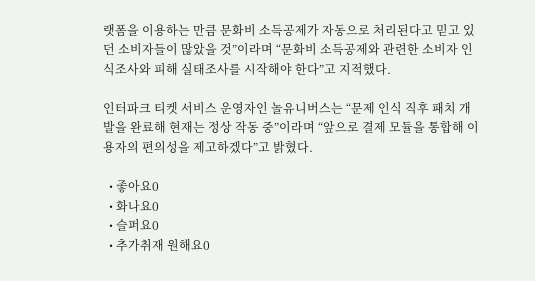랫폼을 이용하는 만큼 문화비 소득공제가 자동으로 처리된다고 믿고 있던 소비자들이 많았을 것”이라며 “문화비 소득공제와 관련한 소비자 인식조사와 피해 실태조사를 시작해야 한다”고 지적했다.

인터파크 티켓 서비스 운영자인 놀유니버스는 “문제 인식 직후 패치 개발을 완료해 현재는 정상 작동 중”이라며 “앞으로 결제 모듈을 통합해 이용자의 편의성을 제고하겠다”고 밝혔다.

  • 좋아요0
  • 화나요0
  • 슬퍼요0
  • 추가취재 원해요0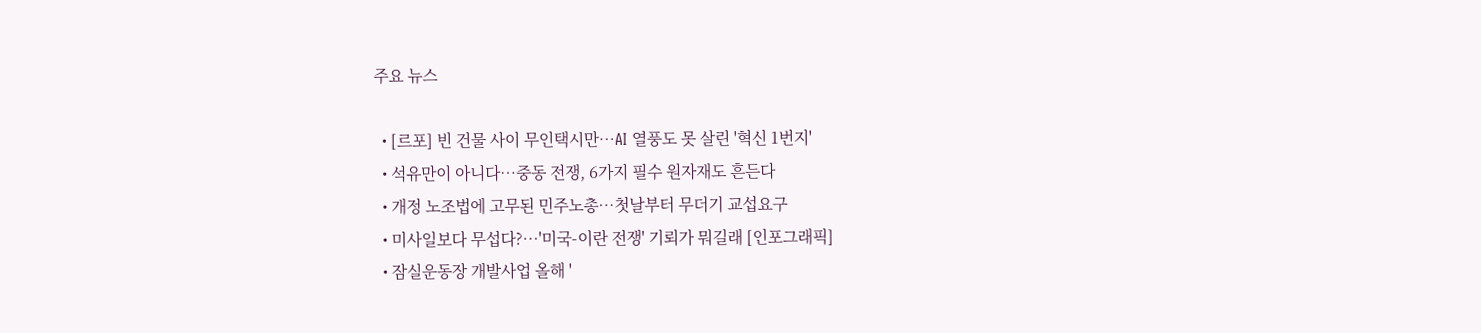주요 뉴스

  • [르포] 빈 건물 사이 무인택시만…AI 열풍도 못 살린 '혁신 1번지'
  • 석유만이 아니다⋯중동 전쟁, 6가지 필수 원자재도 흔든다
  • 개정 노조법에 고무된 민주노총⋯첫날부터 무더기 교섭요구
  • 미사일보다 무섭다?…'미국-이란 전쟁' 기뢰가 뭐길래 [인포그래픽]
  • 잠실운동장 개발사업 올해 '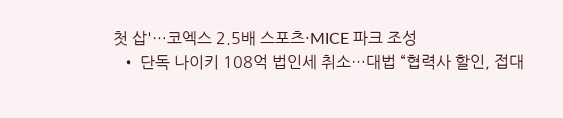첫 삽'…코엑스 2.5배 스포츠·MICE 파크 조성
  • 단독 나이키 108억 법인세 취소…대법 “협력사 할인, 접대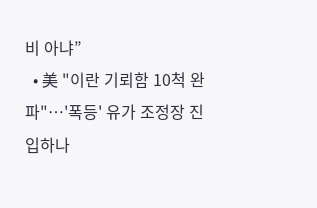비 아냐”
  • 美 "이란 기뢰함 10척 완파"…'폭등' 유가 조정장 진입하나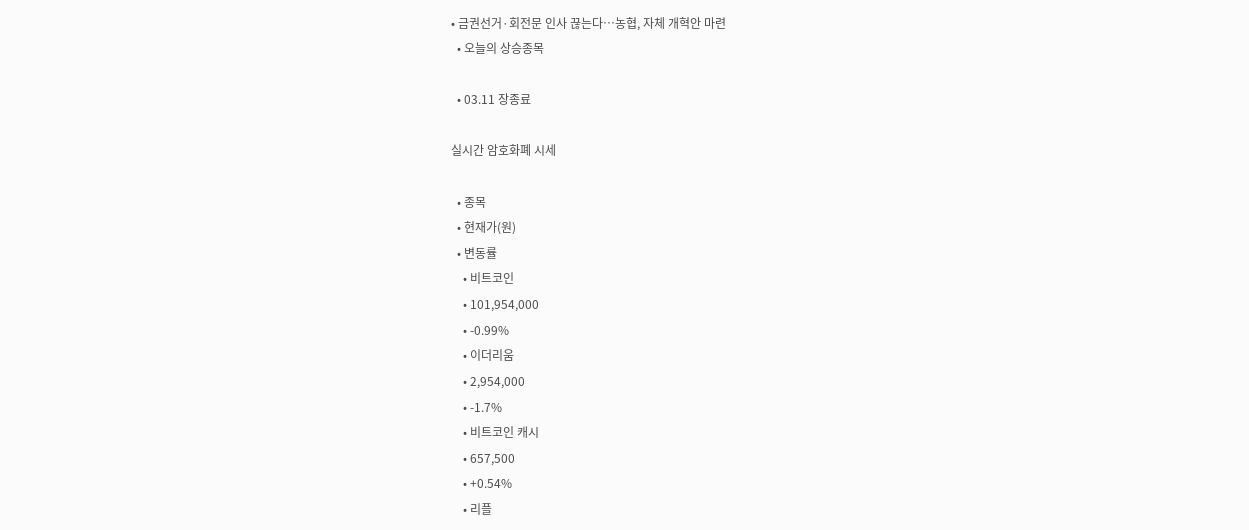• 금권선거·회전문 인사 끊는다…농협, 자체 개혁안 마련
  • 오늘의 상승종목

  • 03.11 장종료

실시간 암호화폐 시세

  • 종목
  • 현재가(원)
  • 변동률
    • 비트코인
    • 101,954,000
    • -0.99%
    • 이더리움
    • 2,954,000
    • -1.7%
    • 비트코인 캐시
    • 657,500
    • +0.54%
    • 리플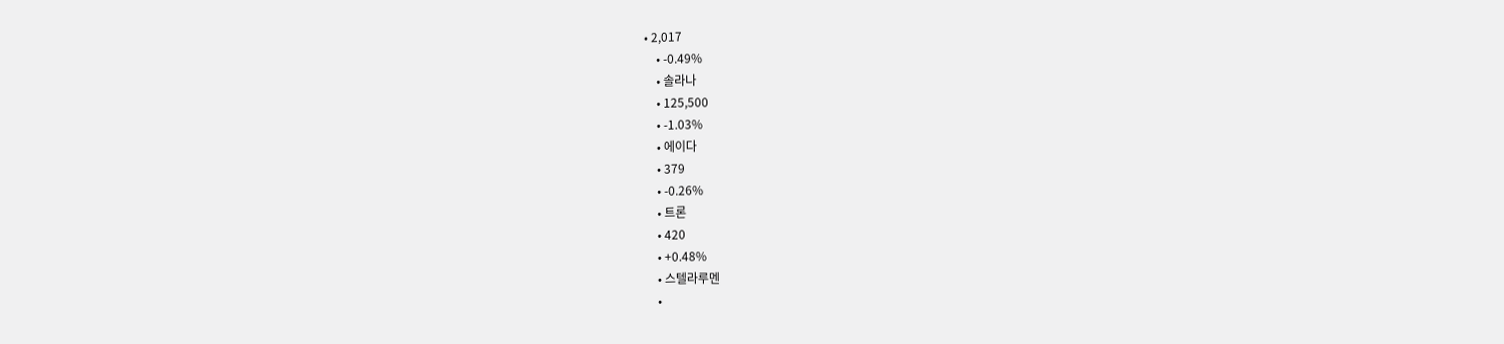• 2,017
    • -0.49%
    • 솔라나
    • 125,500
    • -1.03%
    • 에이다
    • 379
    • -0.26%
    • 트론
    • 420
    • +0.48%
    • 스텔라루멘
    •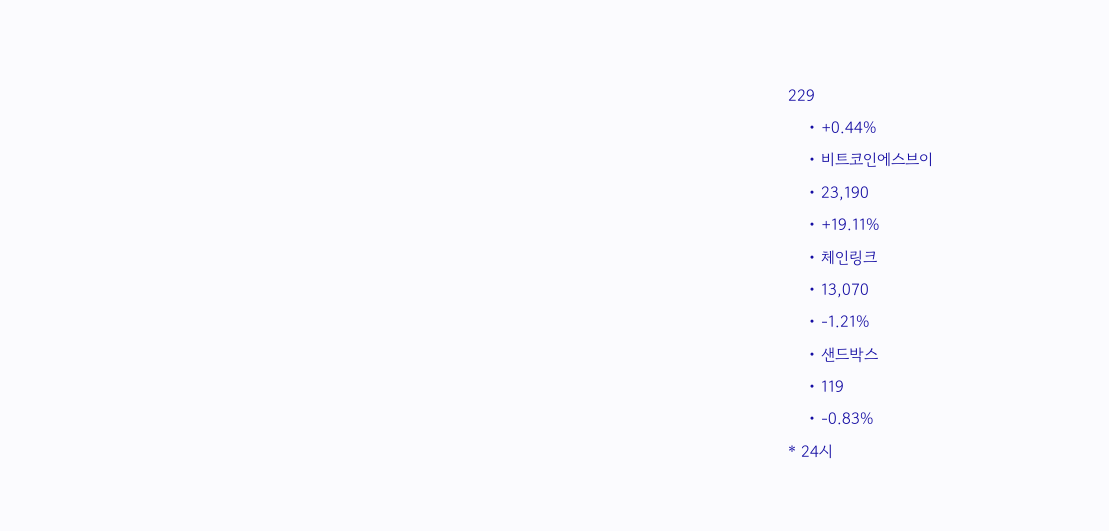229
    • +0.44%
    • 비트코인에스브이
    • 23,190
    • +19.11%
    • 체인링크
    • 13,070
    • -1.21%
    • 샌드박스
    • 119
    • -0.83%
* 24시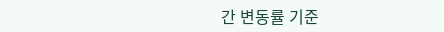간 변동률 기준